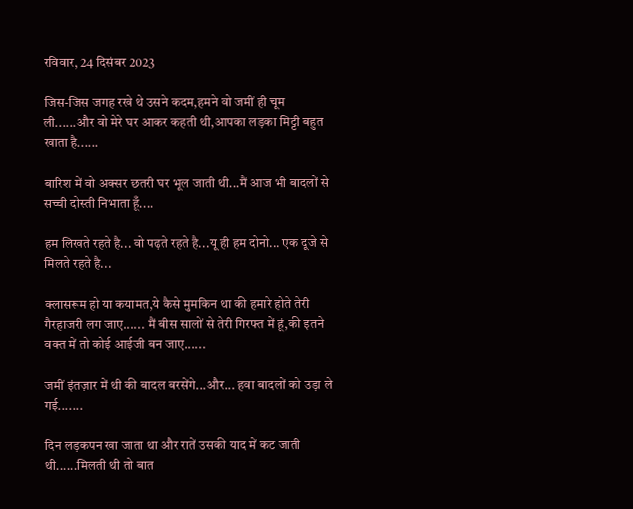रविवार, 24 दिसंबर 2023

जिस-जिस जगह रखे थे उसने कदम,हमने वो जमीं ही चूम ली......और वो मेरे घर आकर कहती थी,आपका लड़का मिट्टी बहुत खाता है......

बारिश में वो अक्सर छतरी घर भूल जाती थी...मैं आज भी बादलों से सच्ची दोस्ती निभाता हूँ....

हम लिखते रहते है... वो पढ़ते रहते है...यू ही हम दोनो... एक दूजे से मिलते रहते है...

क्लासरूम हो या कयामत,ये कैसे मुमकिन था की हमारे होते तेरी गैरहाजरी लग जाए...... मैं बीस सालों से तेरी गिरफ्त में हूं,की इतने वक्त में तो कोई आईजी बन जाए......

जमीं इंतज़ार में थी की बादल बरसेंगे...और... हवा बादलों को उड़ा ले गई.......

दिन लड़कपन खा जाता था और रातें उसकी याद में कट जाती थी......मिलती थी तो बात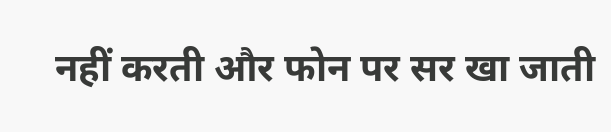नहीं करती और फोन पर सर खा जाती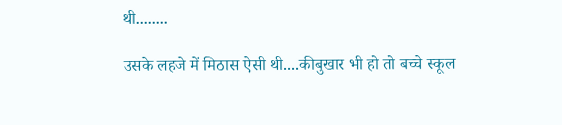थी........

उसके लहजे में मिठास ऐसी थी....कीबुखार भी हो तो बच्चे स्कूल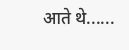आते थे......